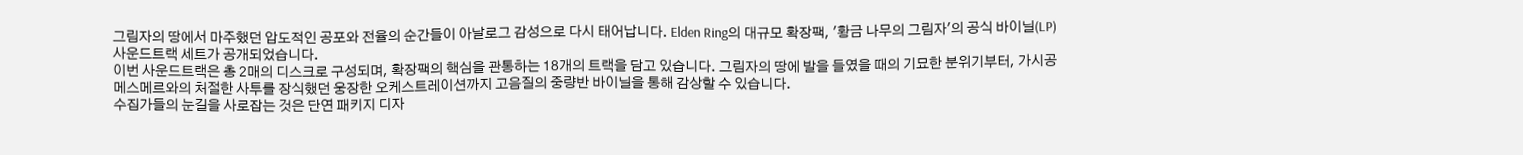그림자의 땅에서 마주했던 압도적인 공포와 전율의 순간들이 아날로그 감성으로 다시 태어납니다. Elden Ring의 대규모 확장팩, '황금 나무의 그림자'의 공식 바이닐(LP) 사운드트랙 세트가 공개되었습니다.
이번 사운드트랙은 총 2매의 디스크로 구성되며, 확장팩의 핵심을 관통하는 18개의 트랙을 담고 있습니다. 그림자의 땅에 발을 들였을 때의 기묘한 분위기부터, 가시공 메스메르와의 처절한 사투를 장식했던 웅장한 오케스트레이션까지 고음질의 중량반 바이닐을 통해 감상할 수 있습니다.
수집가들의 눈길을 사로잡는 것은 단연 패키지 디자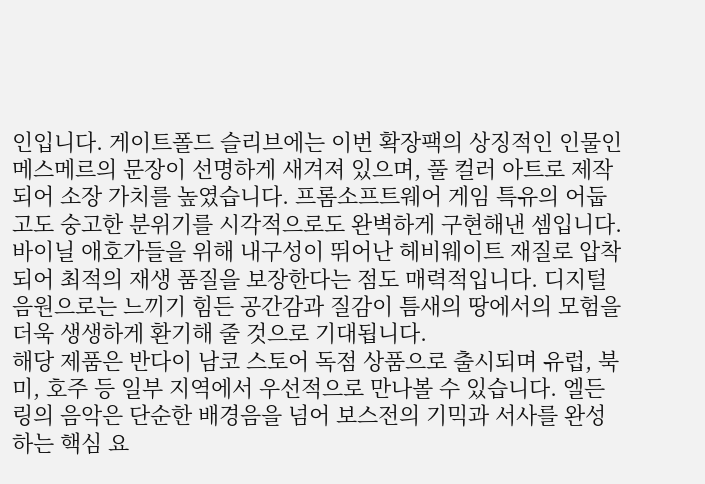인입니다. 게이트폴드 슬리브에는 이번 확장팩의 상징적인 인물인 메스메르의 문장이 선명하게 새겨져 있으며, 풀 컬러 아트로 제작되어 소장 가치를 높였습니다. 프롬소프트웨어 게임 특유의 어둡고도 숭고한 분위기를 시각적으로도 완벽하게 구현해낸 셈입니다.
바이닐 애호가들을 위해 내구성이 뛰어난 헤비웨이트 재질로 압착되어 최적의 재생 품질을 보장한다는 점도 매력적입니다. 디지털 음원으로는 느끼기 힘든 공간감과 질감이 틈새의 땅에서의 모험을 더욱 생생하게 환기해 줄 것으로 기대됩니다.
해당 제품은 반다이 남코 스토어 독점 상품으로 출시되며 유럽, 북미, 호주 등 일부 지역에서 우선적으로 만나볼 수 있습니다. 엘든 링의 음악은 단순한 배경음을 넘어 보스전의 기믹과 서사를 완성하는 핵심 요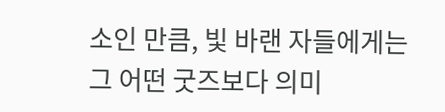소인 만큼, 빛 바랜 자들에게는 그 어떤 굿즈보다 의미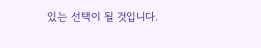있는 선택이 될 것입니다.